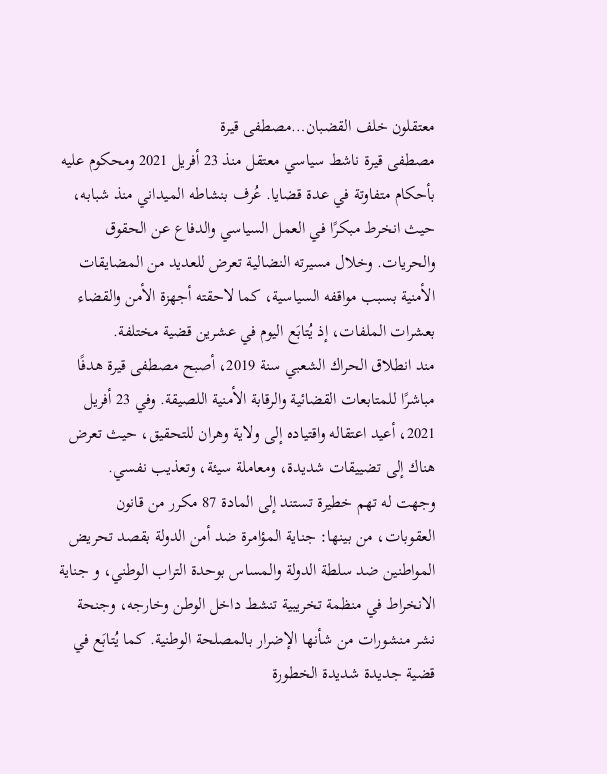معتقلون خلف القضبان…مصطفى قيرة
مصطفى قيرة ناشط سياسي معتقل منذ 23 أفريل 2021 ومحكوم عليه بأحكام متفاوتة في عدة قضايا. عُرف بنشاطه الميداني منذ شبابه، حيث انخرط مبكرًا في العمل السياسي والدفاع عن الحقوق والحريات. وخلال مسيرته النضالية تعرض للعديد من المضايقات الأمنية بسبب مواقفه السياسية، كما لاحقته أجهزة الأمن والقضاء بعشرات الملفات، إذ يُتابَع اليوم في عشرين قضية مختلفة.
مند انطلاق الحراك الشعبي سنة 2019، أصبح مصطفى قيرة هدفًا مباشرًا للمتابعات القضائية والرقابة الأمنية اللصيقة. وفي 23 أفريل 2021، أعيد اعتقاله واقتياده إلى ولاية وهران للتحقيق، حيث تعرض هناك إلى تضييقات شديدة، ومعاملة سيئة، وتعذيب نفسي.
وجهت له تهم خطيرة تستند إلى المادة 87 مكرر من قانون العقوبات، من بينها: جناية المؤامرة ضد أمن الدولة بقصد تحريض المواطنين ضد سلطة الدولة والمساس بوحدة التراب الوطني، و جناية الانخراط في منظمة تخريبية تنشط داخل الوطن وخارجه، وجنحة نشر منشورات من شأنها الإضرار بالمصلحة الوطنية. كما يُتابَع في قضية جديدة شديدة الخطورة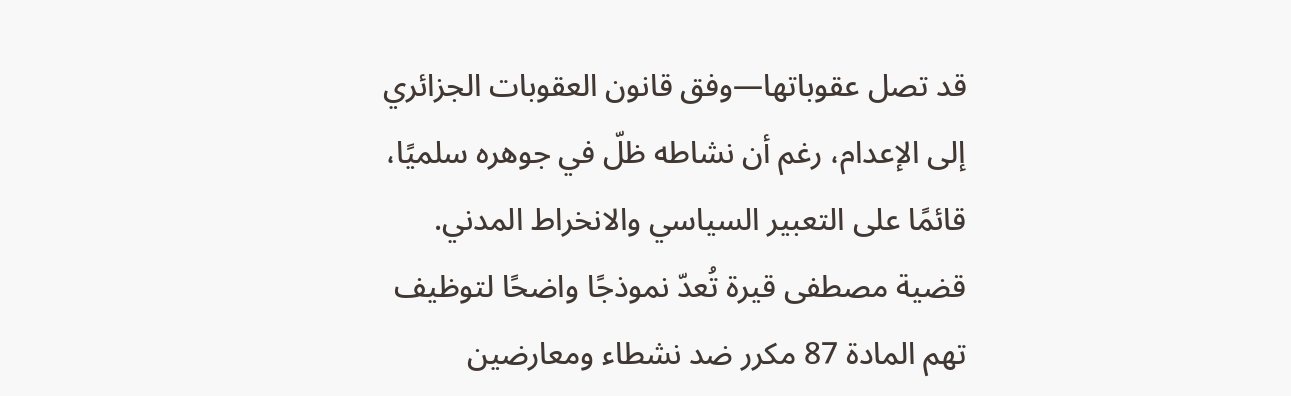قد تصل عقوباتها—وفق قانون العقوبات الجزائري إلى الإعدام، رغم أن نشاطه ظلّ في جوهره سلميًا، قائمًا على التعبير السياسي والانخراط المدني.
قضية مصطفى قيرة تُعدّ نموذجًا واضحًا لتوظيف تهم المادة 87 مكرر ضد نشطاء ومعارضين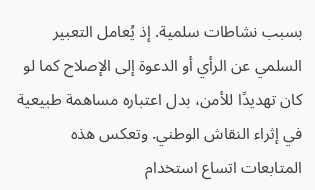بسبب نشاطات سلمية. إذ يُعامل التعبير السلمي عن الرأي أو الدعوة إلى الإصلاح كما لو كان تهديدًا للأمن، بدل اعتباره مساهمة طبيعية في إثراء النقاش الوطني. وتعكس هذه المتابعات اتساع استخدام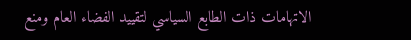الاتهامات ذات الطابع السياسي لتقييد الفضاء العام ومنع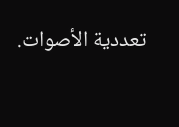تعددية الأصوات.